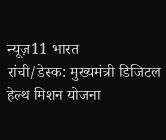न्यूज़11 भारत
रांची/डेस्क: मुख्यमंत्री डिजिटल हेल्थ मिशन योजना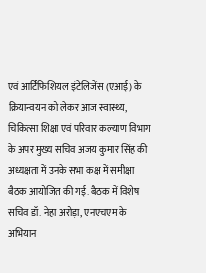एवं आर्टिफिशियल इंटेलिजेंस (एआई) के क्रियान्वयन को लेकर आज स्वास्थ्य, चिकित्सा शिक्षा एवं परिवार कल्याण विभाग के अपर मुख्य सचिव अजय कुमार सिंह की अध्यक्षता में उनके सभा कक्ष में समीक्षा बैठक आयोजित की गई. बैठक में विशेष सचिव डॉ. नेहा अरोड़ा, एनएचएम के अभियान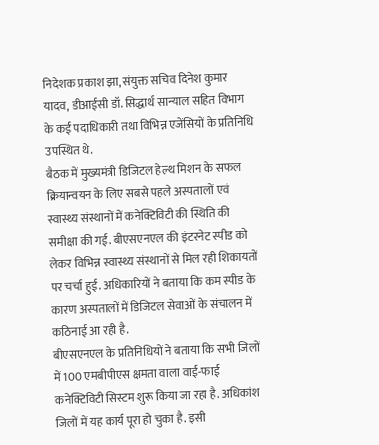निदेशक प्रकाश झा, संयुक्त सचिव दिनेश कुमार यादव, डीआईसी डॉ. सिद्धार्थ सान्याल सहित विभाग के कई पदाधिकारी तथा विभिन्न एजेंसियों के प्रतिनिधि उपस्थित थे.
बैठक में मुख्यमंत्री डिजिटल हेल्थ मिशन के सफल क्रियान्वयन के लिए सबसे पहले अस्पतालों एवं स्वास्थ्य संस्थानों में कनेक्टिविटी की स्थिति की समीक्षा की गई. बीएसएनएल की इंटरनेट स्पीड को लेकर विभिन्न स्वास्थ्य संस्थानों से मिल रही शिकायतों पर चर्चा हुई. अधिकारियों ने बताया कि कम स्पीड के कारण अस्पतालों में डिजिटल सेवाओं के संचालन में कठिनाई आ रही है.
बीएसएनएल के प्रतिनिधियों ने बताया कि सभी जिलों में 100 एमबीपीएस क्षमता वाला वाई-फाई कनेक्टिविटी सिस्टम शुरू किया जा रहा है. अधिकांश जिलों में यह कार्य पूरा हो चुका है. इसी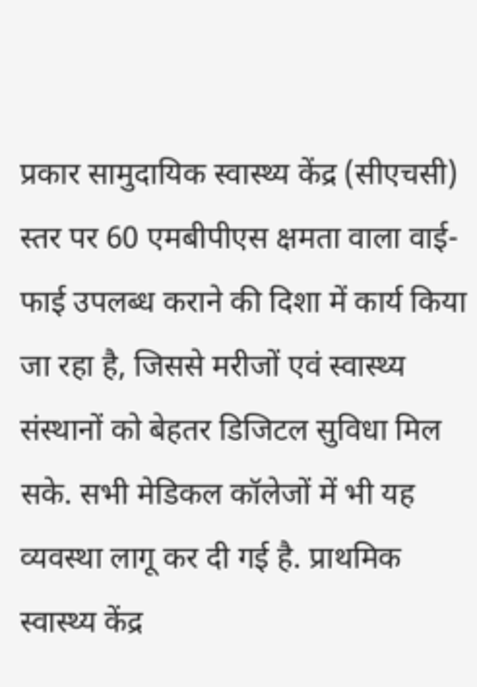प्रकार सामुदायिक स्वास्थ्य केंद्र (सीएचसी) स्तर पर 60 एमबीपीएस क्षमता वाला वाई-फाई उपलब्ध कराने की दिशा में कार्य किया जा रहा है, जिससे मरीजों एवं स्वास्थ्य संस्थानों को बेहतर डिजिटल सुविधा मिल सके. सभी मेडिकल कॉलेजों में भी यह व्यवस्था लागू कर दी गई है. प्राथमिक स्वास्थ्य केंद्र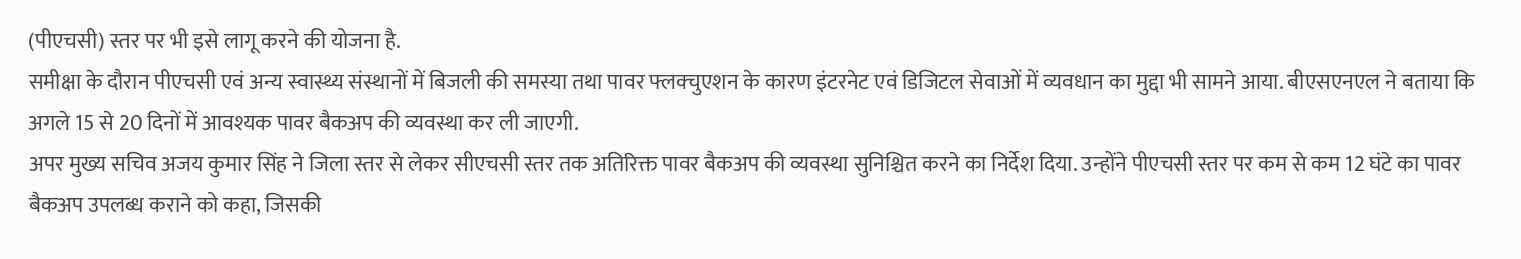(पीएचसी) स्तर पर भी इसे लागू करने की योजना है.
समीक्षा के दौरान पीएचसी एवं अन्य स्वास्थ्य संस्थानों में बिजली की समस्या तथा पावर फ्लक्चुएशन के कारण इंटरनेट एवं डिजिटल सेवाओं में व्यवधान का मुद्दा भी सामने आया. बीएसएनएल ने बताया कि अगले 15 से 20 दिनों में आवश्यक पावर बैकअप की व्यवस्था कर ली जाएगी.
अपर मुख्य सचिव अजय कुमार सिंह ने जिला स्तर से लेकर सीएचसी स्तर तक अतिरिक्त पावर बैकअप की व्यवस्था सुनिश्चित करने का निर्देश दिया. उन्होंने पीएचसी स्तर पर कम से कम 12 घंटे का पावर बैकअप उपलब्ध कराने को कहा, जिसकी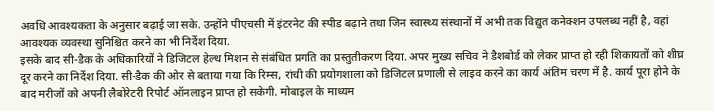अवधि आवश्यकता के अनुसार बढ़ाई जा सके. उन्होंने पीएचसी में इंटरनेट की स्पीड बढ़ाने तथा जिन स्वास्थ्य संस्थानों में अभी तक विद्युत कनेक्शन उपलब्ध नहीं है, वहां आवश्यक व्यवस्था सुनिश्चित करने का भी निर्देश दिया.
इसके बाद सी-डैक के अधिकारियों ने डिजिटल हेल्थ मिशन से संबंधित प्रगति का प्रस्तुतीकरण दिया. अपर मुख्य सचिव ने डैशबोर्ड को लेकर प्राप्त हो रही शिकायतों को शीघ्र दूर करने का निर्देश दिया. सी-डैक की ओर से बताया गया कि रिम्स, रांची की प्रयोगशाला को डिजिटल प्रणाली से लाइव करने का कार्य अंतिम चरण में है. कार्य पूरा होने के बाद मरीजों को अपनी लैबोरेटरी रिपोर्ट ऑनलाइन प्राप्त हो सकेगी. मोबाइल के माध्यम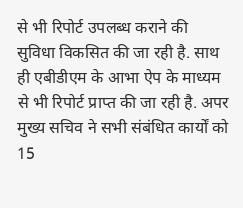से भी रिपोर्ट उपलब्ध कराने की सुविधा विकसित की जा रही है. साथ ही एबीडीएम के आभा ऐप के माध्यम से भी रिपोर्ट प्राप्त की जा रही है. अपर मुख्य सचिव ने सभी संबंधित कार्यों को 15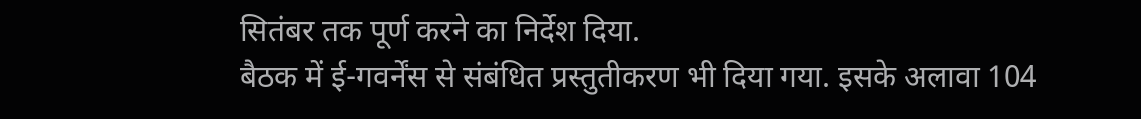सितंबर तक पूर्ण करने का निर्देश दिया.
बैठक में ई-गवर्नेंस से संबंधित प्रस्तुतीकरण भी दिया गया. इसके अलावा 104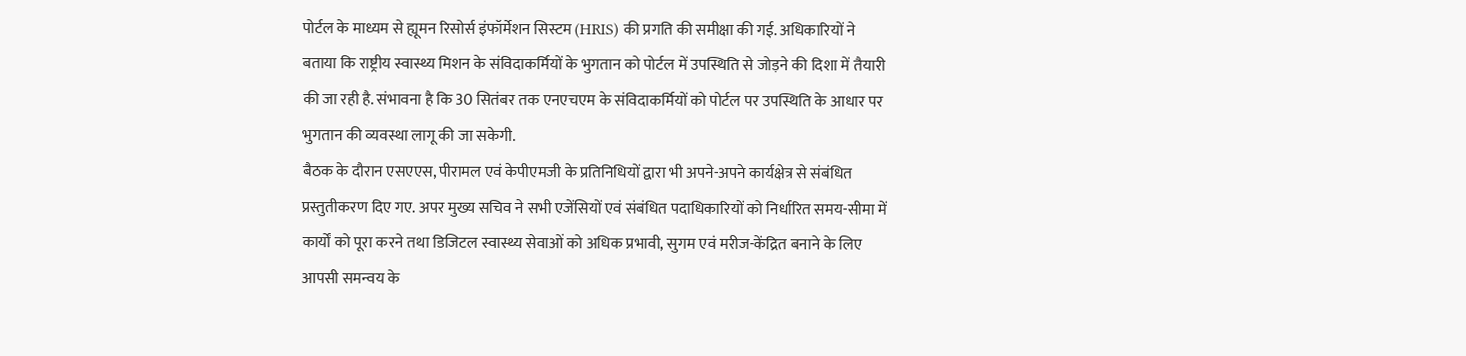पोर्टल के माध्यम से ह्यूमन रिसोर्स इंफॉर्मेशन सिस्टम (HRIS) की प्रगति की समीक्षा की गई. अधिकारियों ने बताया कि राष्ट्रीय स्वास्थ्य मिशन के संविदाकर्मियों के भुगतान को पोर्टल में उपस्थिति से जोड़ने की दिशा में तैयारी की जा रही है. संभावना है कि 30 सितंबर तक एनएचएम के संविदाकर्मियों को पोर्टल पर उपस्थिति के आधार पर भुगतान की व्यवस्था लागू की जा सकेगी.
बैठक के दौरान एसएएस, पीरामल एवं केपीएमजी के प्रतिनिधियों द्वारा भी अपने-अपने कार्यक्षेत्र से संबंधित प्रस्तुतीकरण दिए गए. अपर मुख्य सचिव ने सभी एजेंसियों एवं संबंधित पदाधिकारियों को निर्धारित समय-सीमा में कार्यों को पूरा करने तथा डिजिटल स्वास्थ्य सेवाओं को अधिक प्रभावी, सुगम एवं मरीज-केंद्रित बनाने के लिए आपसी समन्वय के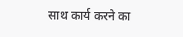साथ कार्य करने का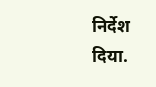निर्देश दिया.